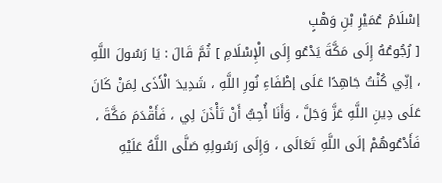إسْلَامُ عُمَيْرِ بْنِ وَهْبٍ
[ رُجُوعُهُ إِلَى مَكَّةَ يَدْعُو إِلَى الْإِسْلَامِ ] ثُمَّ قَالَ : يَا رَسُولَ اللَّهِ ، إنِّي كُنْتُ جَاهِدًا عَلَى إطْفَاءِ نُورِ اللَّهِ ، شَدِيدَ الْأَذَى لِمَنْ كَانَ عَلَى دِينِ اللَّهِ عَزَّ وَجَلَّ ، وَأَنَا أُحِبُّ أَنْ تَأْذَنَ لِي ، فَأَقْدَمَ مَكَّةَ ، فَأَدْعُوهُمْ إلَى اللَّهِ تَعَالَى ، وَإِلَى رَسُولِهِ صَلَّى اللَّهُ عَلَيْهِ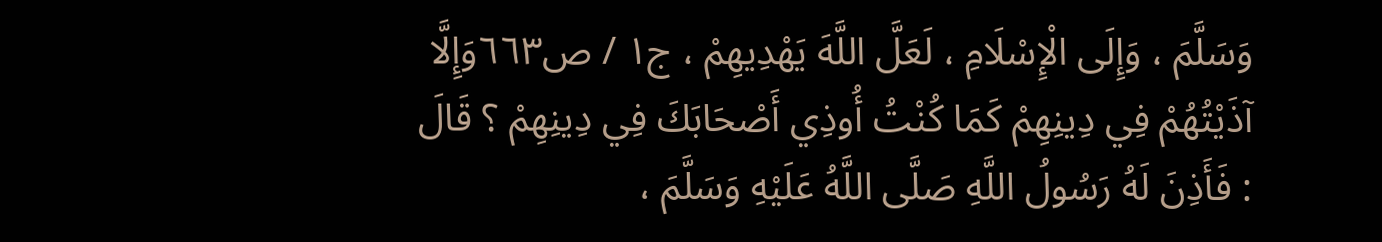وَسَلَّمَ ، وَإِلَى الْإِسْلَامِ ، لَعَلَّ اللَّهَ يَهْدِيهِمْ ، ج١ / ص٦٦٣وَإِلَّا آذَيْتُهُمْ فِي دِينِهِمْ كَمَا كُنْتُ أُوذِي أَصْحَابَكَ فِي دِينِهِمْ ؟ قَالَ : فَأَذِنَ لَهُ رَسُولُ اللَّهِ صَلَّى اللَّهُ عَلَيْهِ وَسَلَّمَ ،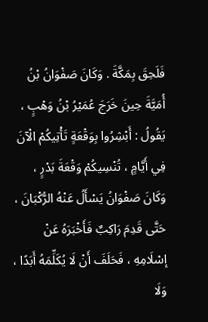فَلَحِقَ بِمَكَّةَ . وَكَانَ صَفْوَانُ بْنُ أُمَيَّةَ حِينَ خَرَجَ عُمَيْرُ بْنُ وَهْبٍ ، يَقُولُ : أَبْشِرُوا بِوَقْعَةٍ تَأْتِيكُمْ الْآنَ فِي أَيَّامٍ ، تُنْسِيكُمْ وَقْعَةَ بَدْرٍ ، وَكَانَ صَفْوَانُ يَسْأَلُ عَنْهُ الرُّكْبَانَ ، حَتَّى قَدِمَ رَاكِبٌ فَأَخْبَرَهُ عَنْ إسْلَامِهِ ، فَحَلَفَ أَنْ لَا يُكَلِّمَهُ أَبَدًا ، وَلَا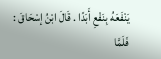يَنْفَعَهُ بِنَفْعِ أَبَدًا . قَالَ ابْنُ إسْحَاقَ : فَلَمَّا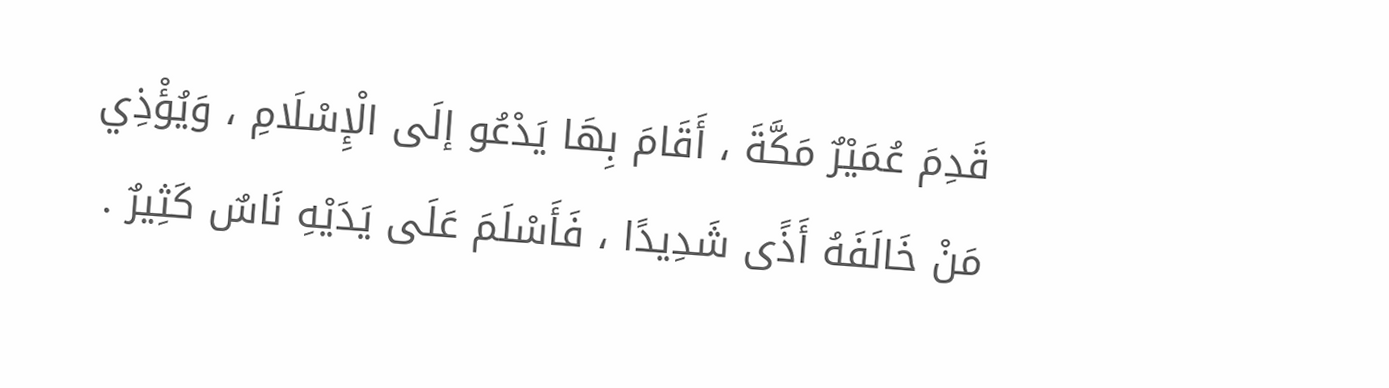قَدِمَ عُمَيْرٌ مَكَّةَ ، أَقَامَ بِهَا يَدْعُو إلَى الْإِسْلَامِ ، وَيُؤْذِي مَنْ خَالَفَهُ أَذًى شَدِيدًا ، فَأَسْلَمَ عَلَى يَدَيْهِ نَاسٌ كَثِيرٌ .